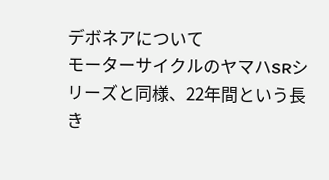デボネアについて
モーターサイクルのヤマハSRシリーズと同様、22年間という長き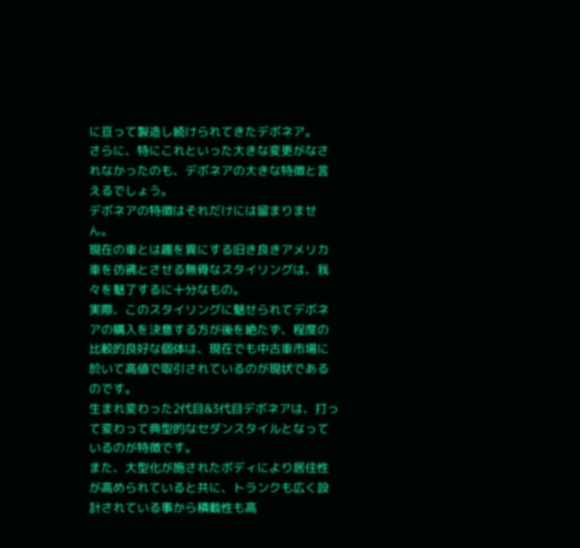に亘って製造し続けられてきたデボネア。
さらに、特にこれといった大きな変更がなされなかったのも、デボネアの大きな特徴と言えるでしょう。
デボネアの特徴はそれだけには留まりません。
現在の車とは趣を異にする旧き良きアメリカ車を彷彿とさせる無骨なスタイリングは、我々を魅了するに十分なもの。
実際、このスタイリングに魅せられてデボネアの購入を決意する方が後を絶たず、程度の比較的良好な個体は、現在でも中古車市場に於いて高値で取引されているのが現状であるのです。
生まれ変わった2代目&3代目デボネアは、打って変わって典型的なセダンスタイルとなっているのが特徴です。
また、大型化が施されたボディにより居住性が高められていると共に、トランクも広く設計されている事から積載性も高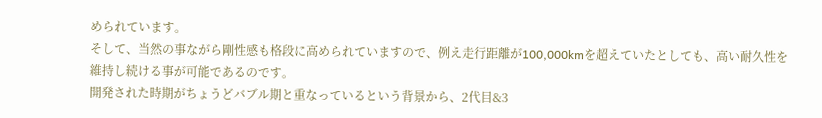められています。
そして、当然の事ながら剛性感も格段に高められていますので、例え走行距離が100,000kmを超えていたとしても、高い耐久性を維持し続ける事が可能であるのです。
開発された時期がちょうどバブル期と重なっているという背景から、2代目&3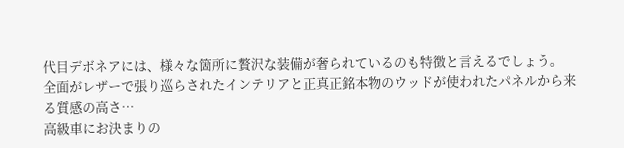代目デボネアには、様々な箇所に贅沢な装備が奢られているのも特徴と言えるでしょう。
全面がレザーで張り巡らされたインテリアと正真正銘本物のウッドが使われたパネルから来る質感の高さ…
高級車にお決まりの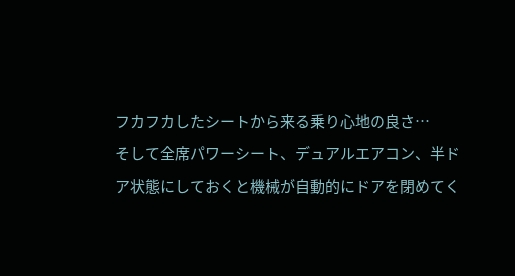フカフカしたシートから来る乗り心地の良さ…
そして全席パワーシート、デュアルエアコン、半ドア状態にしておくと機械が自動的にドアを閉めてく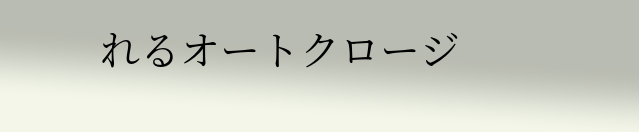れるオートクロージ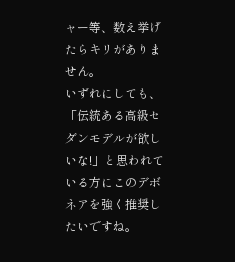ャー等、数え挙げたらキリがありません。
いずれにしても、「伝統ある高級セダンモデルが欲しいな!」と思われている方にこのデボネアを強く推奨したいですね。